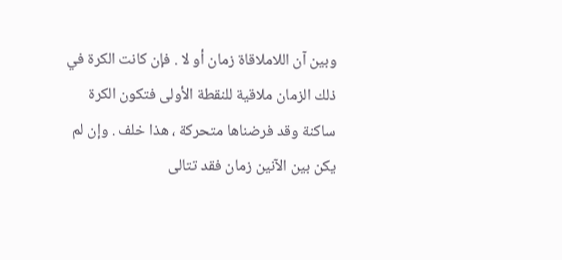وبين آن اللاملاقاة زمان أو لا . فإن كانت الكرة في ذلك الزمان ملاقية للنقطة الأولى فتكون الكرة ساكنة وقد فرضناها متحركة ، هذا خلف . وإن لم يكن بين الآنين زمان فقد تتالى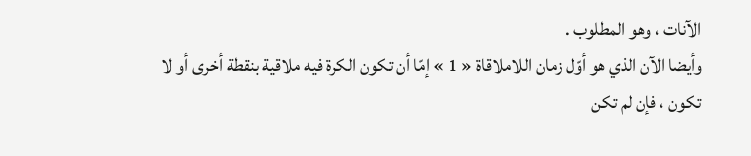الآنات ، وهو المطلوب .
وأيضا الآن الذي هو أوّل زمان اللاملاقاة « 1 » إمّا أن تكون الكرة فيه ملاقية بنقطة أخرى أو لا تكون ، فإن لم تكن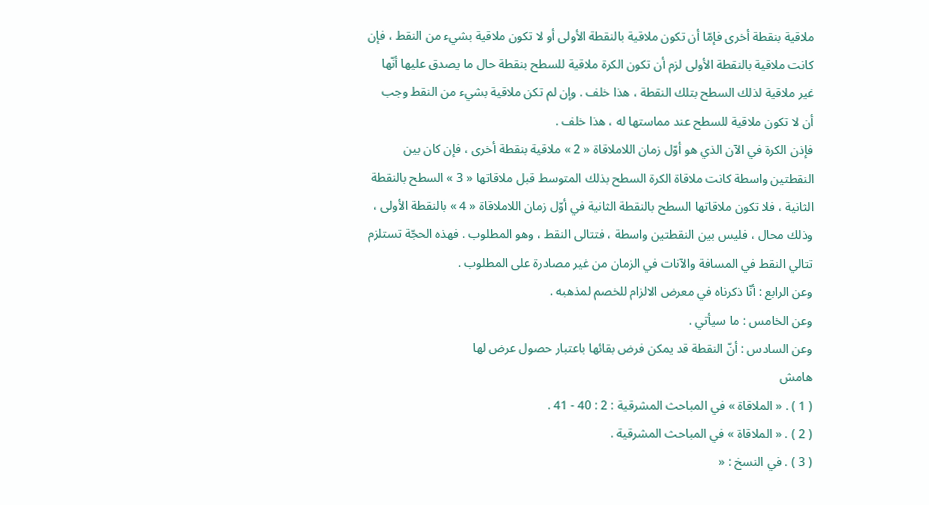ملاقية بنقطة أخرى فإمّا أن تكون ملاقية بالنقطة الأولى أو لا تكون ملاقية بشيء من النقط ، فإن كانت ملاقية بالنقطة الأولى لزم أن تكون الكرة ملاقية للسطح بنقطة حال ما يصدق عليها أنّها غير ملاقية لذلك السطح بتلك النقطة ، هذا خلف . وإن لم تكن ملاقية بشيء من النقط وجب أن لا تكون ملاقية للسطح عند مماستها له ، هذا خلف .
فإذن الكرة في الآن الذي هو أوّل زمان اللاملاقاة « 2 » ملاقية بنقطة أخرى ، فإن كان بين النقطتين واسطة كانت ملاقاة الكرة السطح بذلك المتوسط قبل ملاقاتها « 3 » السطح بالنقطة الثانية ، فلا تكون ملاقاتها السطح بالنقطة الثانية في أوّل زمان اللاملاقاة « 4 » بالنقطة الأولى ، وذلك محال ، فليس بين النقطتين واسطة ، فتتالى النقط ، وهو المطلوب . فهذه الحجّة تستلزم تتالي النقط في المسافة والآنات في الزمان من غير مصادرة على المطلوب .
وعن الرابع : أنّا ذكرناه في معرض الالزام للخصم لمذهبه .
وعن الخامس : ما سيأتي .
وعن السادس : أنّ النقطة قد يمكن فرض بقائها باعتبار حصول عرض لها
هامش
( 1 ) . « الملاقاة » في المباحث المشرقية : 2 : 40 - 41 .
( 2 ) . « الملاقاة » في المباحث المشرقية .
( 3 ) . في النسخ : «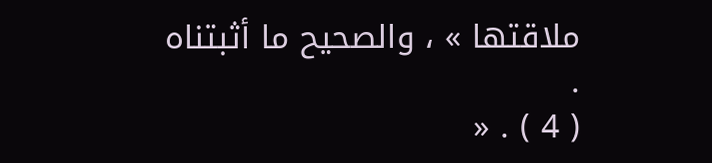ملاقتها » ، والصحيح ما أثبتناه .
( 4 ) . «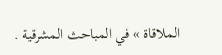الملاقاة » في المباحث المشرقية .